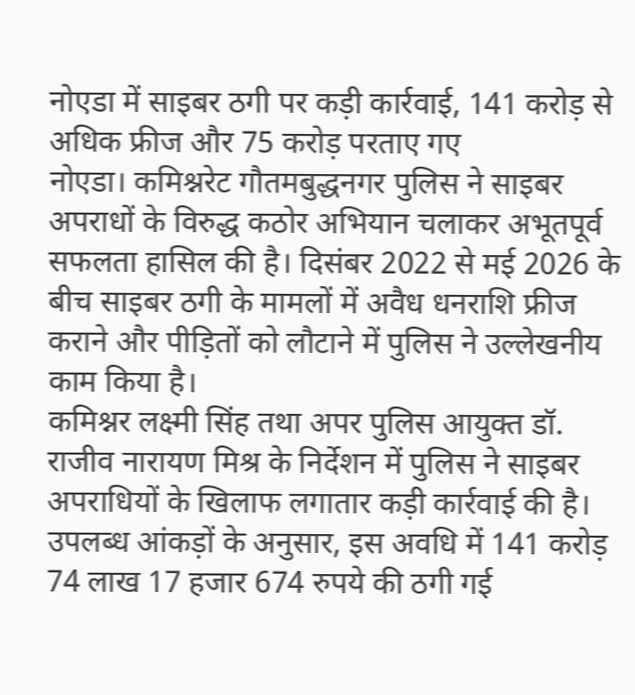नोएडा में साइबर ठगी पर कड़ी कार्रवाई, 141 करोड़ से अधिक फ्रीज और 75 करोड़ परताए गए
नोएडा। कमिश्नरेट गौतमबुद्धनगर पुलिस ने साइबर अपराधों के विरुद्ध कठोर अभियान चलाकर अभूतपूर्व सफलता हासिल की है। दिसंबर 2022 से मई 2026 के बीच साइबर ठगी के मामलों में अवैध धनराशि फ्रीज कराने और पीड़ितों को लौटाने में पुलिस ने उल्लेखनीय काम किया है।
कमिश्नर लक्ष्मी सिंह तथा अपर पुलिस आयुक्त डॉ. राजीव नारायण मिश्र के निर्देशन में पुलिस ने साइबर अपराधियों के खिलाफ लगातार कड़ी कार्रवाई की है। उपलब्ध आंकड़ों के अनुसार, इस अवधि में 141 करोड़ 74 लाख 17 हजार 674 रुपये की ठगी गई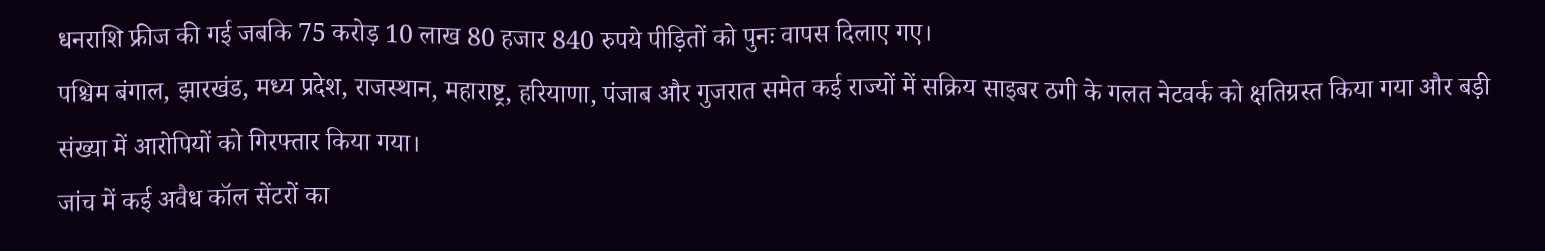धनराशि फ्रीज की गई जबकि 75 करोड़ 10 लाख 80 हजार 840 रुपये पीड़ितों को पुनः वापस दिलाए गए।
पश्चिम बंगाल, झारखंड, मध्य प्रदेश, राजस्थान, महाराष्ट्र, हरियाणा, पंजाब और गुजरात समेत कई राज्यों में सक्रिय साइबर ठगी के गलत नेटवर्क को क्षतिग्रस्त किया गया और बड़ी संख्या में आरोपियों को गिरफ्तार किया गया।
जांच में कई अवैध कॉल सेंटरों का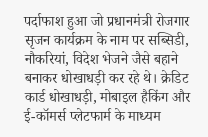पर्दाफाश हुआ जो प्रधानमंत्री रोजगार सृजन कार्यक्रम के नाम पर सब्सिडी, नौकरियां, विदेश भेजने जैसे बहाने बनाकर धोखाधड़ी कर रहे थे। क्रेडिट कार्ड धोखाधड़ी, मोबाइल हैकिंग और ई-कॉमर्स प्लेटफार्म के माध्यम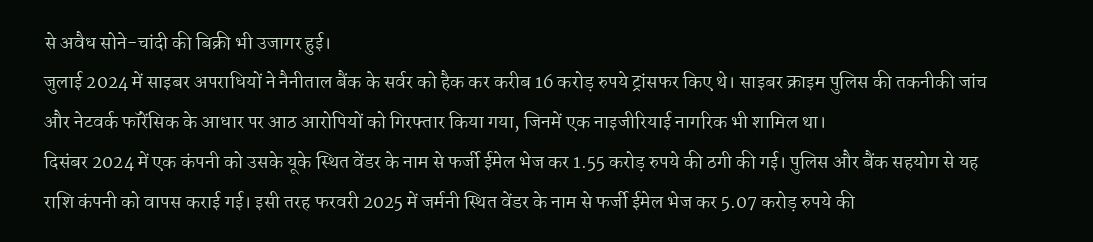से अवैध सोने-चांदी की बिक्री भी उजागर हुई।
जुलाई 2024 में साइबर अपराधियों ने नैनीताल बैंक के सर्वर को हैक कर करीब 16 करोड़ रुपये ट्रांसफर किए थे। साइबर क्राइम पुलिस की तकनीकी जांच और नेटवर्क फॉरेंसिक के आधार पर आठ आरोपियों को गिरफ्तार किया गया, जिनमें एक नाइजीरियाई नागरिक भी शामिल था।
दिसंबर 2024 में एक कंपनी को उसके यूके स्थित वेंडर के नाम से फर्जी ईमेल भेज कर 1.55 करोड़ रुपये की ठगी की गई। पुलिस और बैंक सहयोग से यह राशि कंपनी को वापस कराई गई। इसी तरह फरवरी 2025 में जर्मनी स्थित वेंडर के नाम से फर्जी ईमेल भेज कर 5.07 करोड़ रुपये की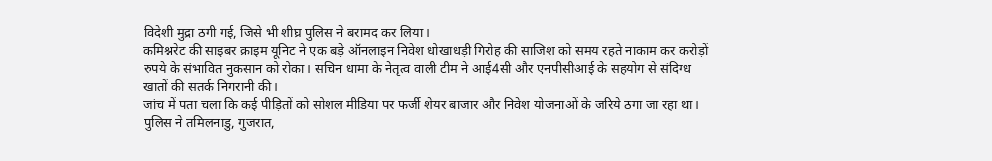विदेशी मुद्रा ठगी गई, जिसे भी शीघ्र पुलिस ने बरामद कर लिया।
कमिश्नरेट की साइबर क्राइम यूनिट ने एक बड़े ऑनलाइन निवेश धोखाधड़ी गिरोह की साजिश को समय रहते नाकाम कर करोड़ों रुपये के संभावित नुकसान को रोका। सचिन धामा के नेतृत्व वाली टीम ने आई4सी और एनपीसीआई के सहयोग से संदिग्ध खातों की सतर्क निगरानी की।
जांच में पता चला कि कई पीड़ितों को सोशल मीडिया पर फर्जी शेयर बाजार और निवेश योजनाओं के जरिये ठगा जा रहा था। पुलिस ने तमिलनाडु, गुजरात,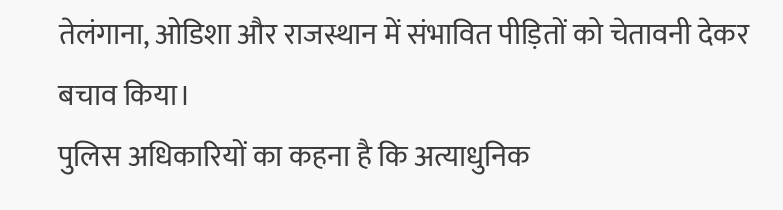तेलंगाना, ओडिशा और राजस्थान में संभावित पीड़ितों को चेतावनी देकर बचाव किया।
पुलिस अधिकारियों का कहना है कि अत्याधुनिक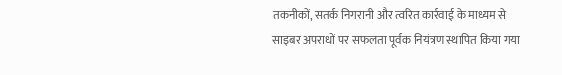तकनीकों, सतर्क निगरानी और त्वरित कार्रवाई के माध्यम से साइबर अपराधों पर सफलता पूर्वक नियंत्रण स्थापित किया गया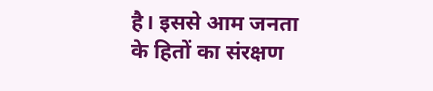है। इससे आम जनता के हितों का संरक्षण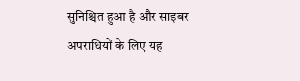सुनिश्चित हुआ है और साइबर अपराधियों के लिए यह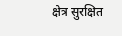क्षेत्र सुरक्षित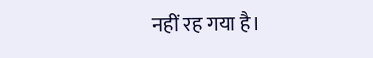नहीं रह गया है।